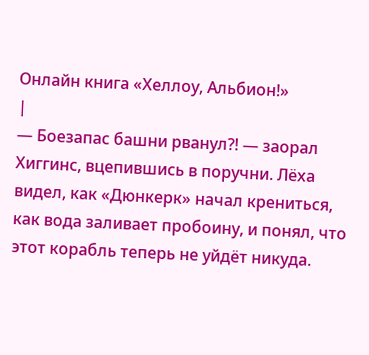Онлайн книга «Хеллоу, Альбион!»
|
— Боезапас башни рванул⁈ — заорал Хиггинс, вцепившись в поручни. Лёха видел, как «Дюнкерк» начал крениться, как вода заливает пробоину, и понял, что этот корабль теперь не уйдёт никуда.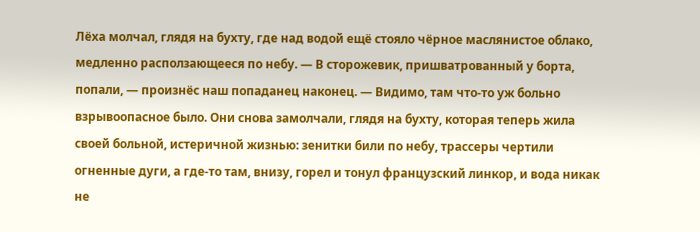Лёха молчал, глядя на бухту, где над водой ещё стояло чёрное маслянистое облако, медленно расползающееся по небу. — В сторожевик, пришватрованный у борта, попали, — произнёс наш попаданец наконец. — Видимо, там что-то уж больно взрывоопасное было. Они снова замолчали, глядя на бухту, которая теперь жила своей больной, истеричной жизнью: зенитки били по небу, трассеры чертили огненные дуги, а где-то там, внизу, горел и тонул французский линкор, и вода никак не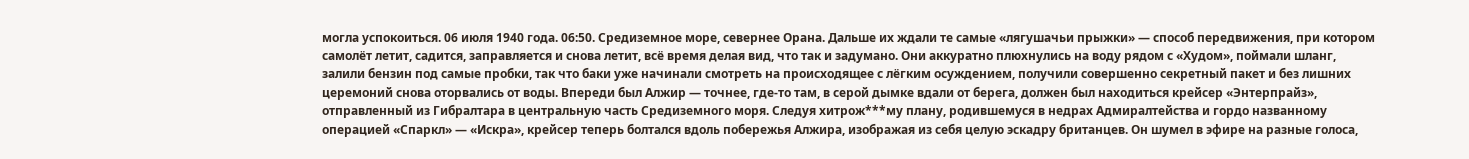могла успокоиться. 06 июля 1940 года. 06:50. Средиземное море, севернее Орана. Дальше их ждали те самые «лягушачьи прыжки» — способ передвижения, при котором самолёт летит, садится, заправляется и снова летит, всё время делая вид, что так и задумано. Они аккуратно плюхнулись на воду рядом с «Худом», поймали шланг, залили бензин под самые пробки, так что баки уже начинали смотреть на происходящее с лёгким осуждением, получили совершенно секретный пакет и без лишних церемоний снова оторвались от воды. Впереди был Алжир — точнее, где-то там, в серой дымке вдали от берега, должен был находиться крейсер «Энтерпрайз», отправленный из Гибралтара в центральную часть Средиземного моря. Следуя хитрож***му плану, родившемуся в недрах Адмиралтейства и гордо названному операцией «Спаркл» — «Искра», крейсер теперь болтался вдоль побережья Алжира, изображая из себя целую эскадру британцев. Он шумел в эфире на разные голоса,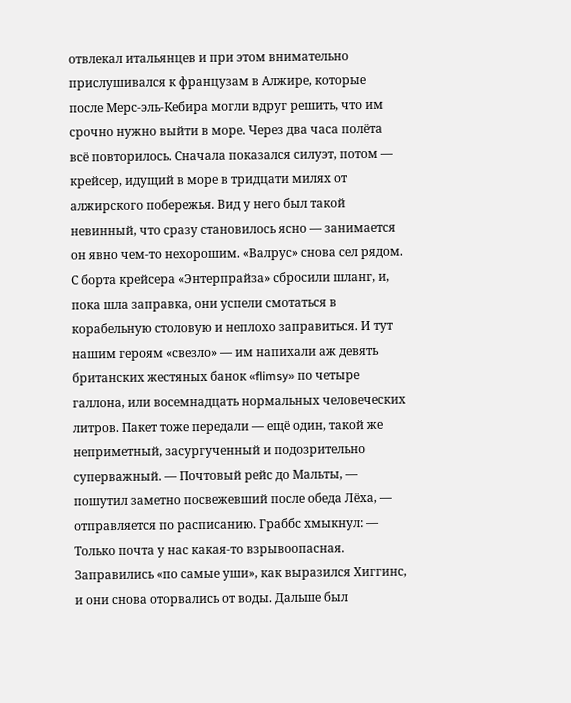отвлекал итальянцев и при этом внимательно прислушивался к французам в Алжире, которые после Мерс-эль-Кебира могли вдруг решить, что им срочно нужно выйти в море. Через два часа полёта всё повторилось. Сначала показался силуэт, потом — крейсер, идущий в море в тридцати милях от алжирского побережья. Вид у него был такой невинный, что сразу становилось ясно — занимается он явно чем-то нехорошим. «Валрус» снова сел рядом. С борта крейсера «Энтерпрайза» сбросили шланг, и, пока шла заправка, они успели смотаться в корабельную столовую и неплохо заправиться. И тут нашим героям «свезло» — им напихали аж девять британских жестяных банок «flimsy» по четыре галлона, или восемнадцать нормальных человеческих литров. Пакет тоже передали — ещё один, такой же неприметный, засургученный и подозрительно супервaжный. — Почтовый рейс до Мальты, — пошутил заметно посвежевший после обеда Лёха, — отправляется по расписанию. Граббс хмыкнул: — Только почта у нас какая-то взрывоопасная. Заправились «по самые уши», как выразился Хиггинс, и они снова оторвались от воды. Дальше был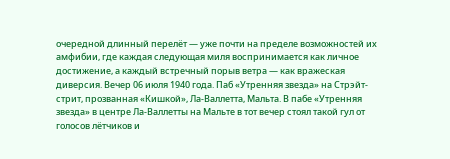очередной длинный перелёт — уже почти на пределе возможностей их амфибии, где каждая следующая миля воспринимается как личное достижение, а каждый встречный порыв ветра — как вражеская диверсия. Вечер 06 июля 1940 года. Паб «Утренняя звезда» на Стрэйт-стрит, прозванная «Кишкой», Ла-Валлетта, Мальта. В пабе «Утренняя звезда» в центре Ла-Валлетты на Мальте в тот вечер стоял такой гул от голосов лётчиков и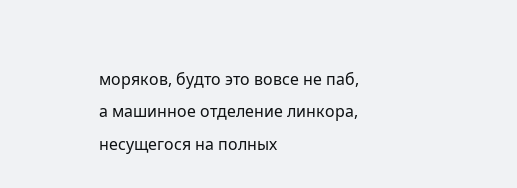моряков, будто это вовсе не паб, а машинное отделение линкора, несущегося на полных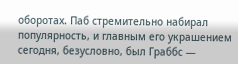оборотах. Паб стремительно набирал популярность, и главным его украшением сегодня, безусловно, был Граббс —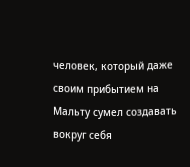человек, который даже своим прибытием на Мальту сумел создавать вокруг себя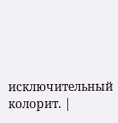исключительный колорит. |